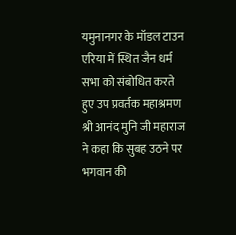यमुनानगर के मॉडल टाउन एरिया में स्थित जैन धर्म सभा को संबोधित करते हुए उप प्रवर्तक महाश्रमण श्री आनंद मुनि जी महाराज ने कहा कि सुबह उठने पर भगवान की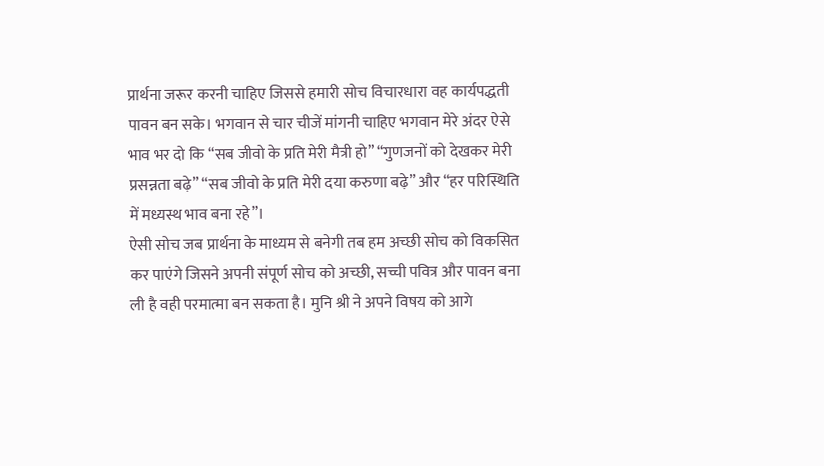प्रार्थना जरूर करनी चाहिए जिससे हमारी सोच विचारधारा वह कार्यपद्धती पावन बन सके। भगवान से चार चीजें मांगनी चाहिए भगवान मेरे अंदर ऐसे भाव भर दो कि “सब जीवो के प्रति मेरी मैत्री हो” “गुणजनों को देखकर मेरी प्रसन्नता बढ़े” “सब जीवो के प्रति मेरी दया करुणा बढ़े” और “हर परिस्थिति में मध्यस्थ भाव बना रहे”।
ऐसी सोच जब प्रार्थना के माध्यम से बनेगी तब हम अच्छी सोच को विकसित कर पाएंगे जिसने अपनी संपूर्ण सोच को अच्छी, सच्ची पवित्र और पावन बना ली है वही परमात्मा बन सकता है। मुनि श्री ने अपने विषय को आगे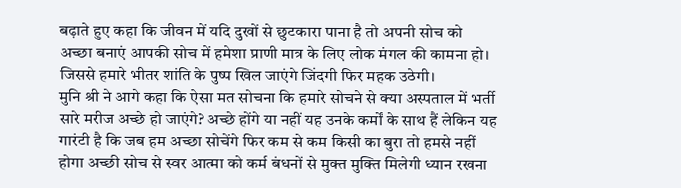बढ़ाते हुए कहा कि जीवन में यदि दुखों से छुटकारा पाना है तो अपनी सोच को अच्छा बनाएं आपकी सोच में हमेशा प्राणी मात्र के लिए लोक मंगल की कामना हो। जिससे हमारे भीतर शांति के पुष्प खिल जाएंगे जिंदगी फिर महक उठेगी।
मुनि श्री ने आगे कहा कि ऐसा मत सोचना कि हमारे सोचने से क्या अस्पताल में भर्ती सारे मरीज अच्छे हो जाएंगे? अच्छे होंगे या नहीं यह उनके कर्मों के साथ हैं लेकिन यह गारंटी है कि जब हम अच्छा सोचेंगे फिर कम से कम किसी का बुरा तो हमसे नहीं होगा अच्छी सोच से स्वर आत्मा को कर्म बंधनों से मुक्त मुक्ति मिलेगी ध्यान रखना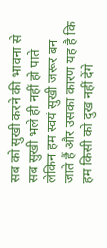सब को सुखी करने की भावना से सब सुखी भले ही नहीं हो पाते लेकिन हम स्वयं सुखी जरूर बन जाते हैं और उसका कारण यह है कि हम किसी को दुख नहीं देंगे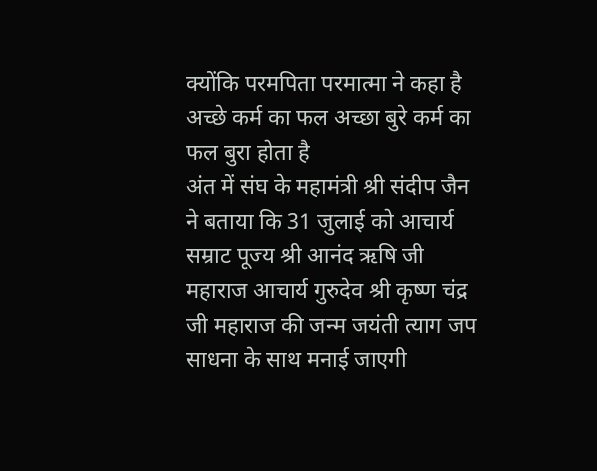क्योंकि परमपिता परमात्मा ने कहा है अच्छे कर्म का फल अच्छा बुरे कर्म का फल बुरा होता है
अंत में संघ के महामंत्री श्री संदीप जैन ने बताया कि 31 जुलाई को आचार्य सम्राट पूज्य श्री आनंद ऋषि जी महाराज आचार्य गुरुदेव श्री कृष्ण चंद्र जी महाराज की जन्म जयंती त्याग जप साधना के साथ मनाई जाएगी